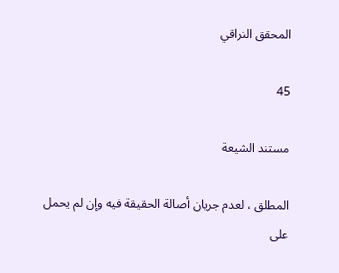المحقق النراقي

45

مستند الشيعة

المطلق ، لعدم جريان أصالة الحقيقة فيه وإن لم يحمل على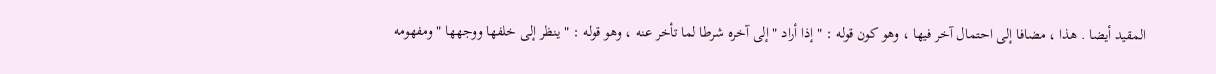المقيد أيضا . هذا ، مضافا إلى احتمال آخر فيها ، وهو كون قوله : " إذا أراد " إلى آخره شرطا لما تأخر عنه ، وهو قوله : " ينظر إلى خلفها ووجهها " ومفهومه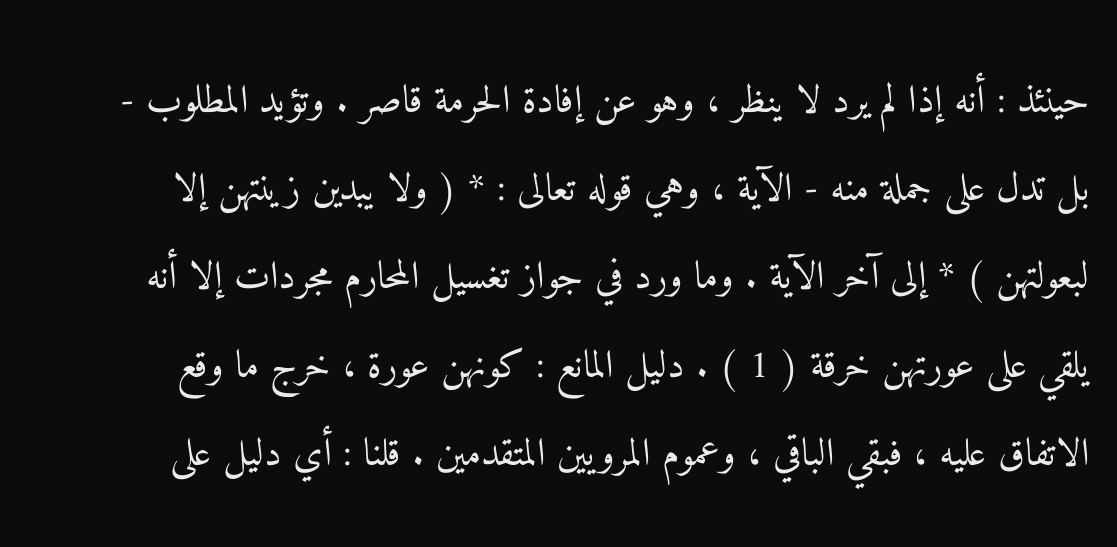حينئذ : أنه إذا لم يرد لا ينظر ، وهو عن إفادة الحرمة قاصر . وتؤيد المطلوب - بل تدل على جملة منه - الآية ، وهي قوله تعالى : * ( ولا يبدين زينتهن إلا لبعولتهن ) * إلى آخر الآية . وما ورد في جواز تغسيل المحارم مجردات إلا أنه يلقي على عورتهن خرقة ( 1 ) . دليل المانع : كونهن عورة ، خرج ما وقع الاتفاق عليه ، فبقي الباقي ، وعموم المرويين المتقدمين . قلنا : أي دليل على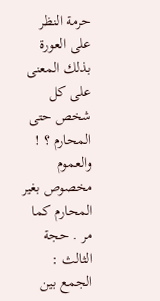حرمة النظر على العورة بذلك المعنى على كل شخص حتى المحارم ؟ ! والعموم مخصوص بغير المحارم كما مر . حجة الثالث : الجمع بين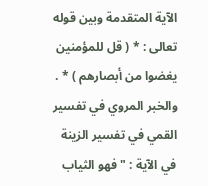الآية المتقدمة وبين قوله تعالى : * ( قل للمؤمنين يغضوا من أبصارهم ) * . والخبر المروي في تفسير القمي في تفسير الزينة في الآية : " فهو الثياب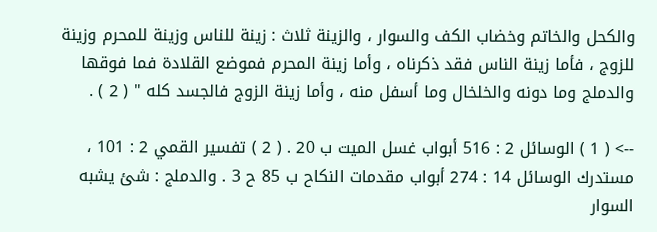والكحل والخاتم وخضاب الكف والسوار ، والزينة ثلاث : زينة للناس وزينة للمحرم وزينة للزوج ، فأما زينة الناس فقد ذكرناه ، وأما زينة المحرم فموضع القلادة فما فوقها والدملج وما دونه والخلخال وما أسفل منه ، وأما زينة الزوج فالجسد كله " ( 2 ) .

--> ( 1 ) الوسائل 2 : 516 أبواب غسل الميت ب 20 . ( 2 ) تفسير القمي 2 : 101 ، مستدرك الوسائل 14 : 274 أبواب مقدمات النكاح ب 85 ح 3 . والدملج : شئ يشبه السوار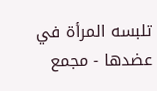تلبسه المرأة في عضدها - مجمع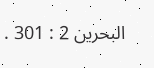البحرين 2 : 301 .